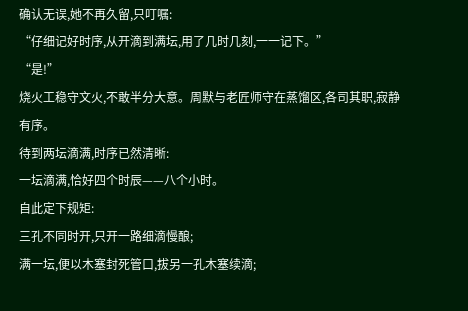确认无误,她不再久留,只叮嘱:
“仔细记好时序,从开滴到满坛,用了几时几刻,一一记下。”
“是!”
烧火工稳守文火,不敢半分大意。周默与老匠师守在蒸馏区,各司其职,寂静有序。
待到两坛滴满,时序已然清晰:
一坛滴满,恰好四个时辰——八个小时。
自此定下规矩:
三孔不同时开,只开一路细滴慢酿;
满一坛,便以木塞封死管口,拔另一孔木塞续滴;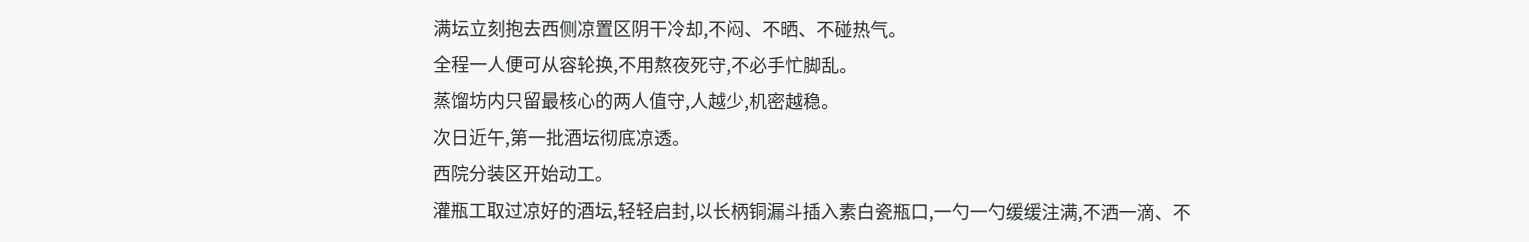满坛立刻抱去西侧凉置区阴干冷却,不闷、不晒、不碰热气。
全程一人便可从容轮换,不用熬夜死守,不必手忙脚乱。
蒸馏坊内只留最核心的两人值守,人越少,机密越稳。
次日近午,第一批酒坛彻底凉透。
西院分装区开始动工。
灌瓶工取过凉好的酒坛,轻轻启封,以长柄铜漏斗插入素白瓷瓶口,一勺一勺缓缓注满,不洒一滴、不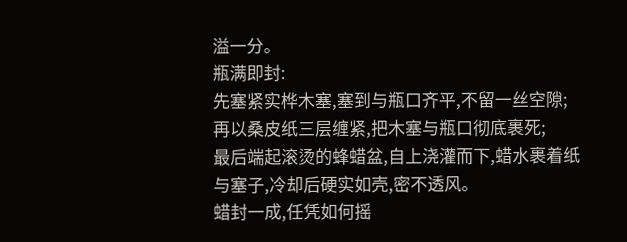溢一分。
瓶满即封:
先塞紧实桦木塞,塞到与瓶口齐平,不留一丝空隙;
再以桑皮纸三层缠紧,把木塞与瓶口彻底裹死;
最后端起滚烫的蜂蜡盆,自上浇灌而下,蜡水裹着纸与塞子,冷却后硬实如壳,密不透风。
蜡封一成,任凭如何摇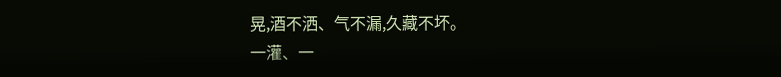晃,酒不洒、气不漏,久藏不坏。
一灌、一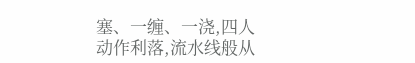塞、一缠、一浇,四人动作利落,流水线般从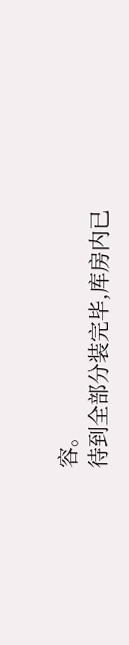容。
待到全部分装完毕,库房内已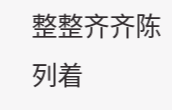整整齐齐陈列着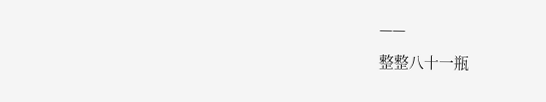——
整整八十一瓶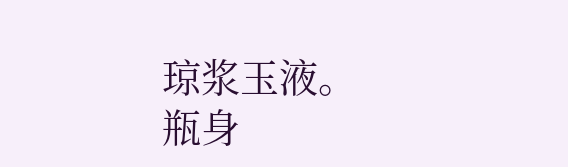琼浆玉液。
瓶身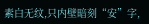素白无纹,只内壁暗刻“安”字,